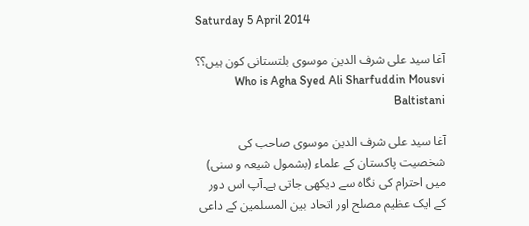Saturday 5 April 2014

آغا سید علی شرف الدین موسوی بلتستانی کون ہیں؟؟ Who is Agha Syed Ali Sharfuddin Mousvi Baltistani

آغا سید علی شرف الدین موسوی صاحب کی شخصیت پاکستان کے علماء (بشمول شیعہ و سنی) میں احترام کی نگاہ سے دیکھی جاتی ہے۔آپ اس دور کے ایک عظیم مصلح اور اتحاد بین المسلمین کے داعی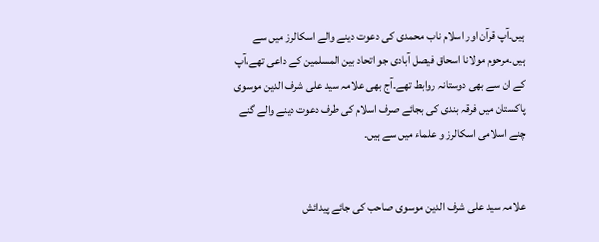ہیں۔آپ قرآن اور اسلام ناب محمدی کی دعوت دینے والے اسکالرز میں سے ہیں۔مرحوم مولانا اسحاق فیصل آبادی جو اتحاد بین المسلمین کے داعی تھے،آپ کے ان سے بھی دوستانہ روابط تھے۔آج بھی علامہ سید علی شرف الدین موسوی پاکستان میں فرقہ بندی کی بجائے صرف اسلام کی طرف دعوت دینے والے گنے چنے اسلامی اسکالرز و علماء میں سے ہیں۔


علامہ سید علی شرف الدین موسوی صاحب کی جائے پیدائش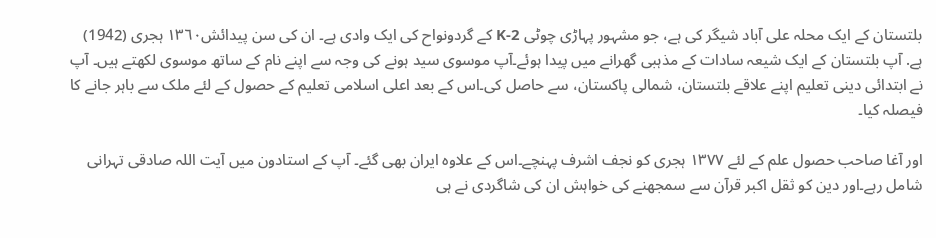بلتستان کے ایک محلہ علی آباد شیگر کی ہے، جو مشہور پہاڑی چوٹی K-2 کے گردونواح کی ایک وادی ہے۔ ان کی سن پیدائش١٣٦٠ ہجری (1942) ہے. آپ بلتستان کے ایک شیعہ سادات کے مذہبی گھرانے میں پیدا ہوئے۔آپ موسوی سید ہونے کی وجہ سے اپنے نام کے ساتھ موسوی لکھتے ہیں۔ آپ نے ابتدائی دینی تعلیم اپنے علاقے بلتستان، شمالی پاکستان، سے حاصل کی۔اس کے بعد اعلی اسلامی تعلیم کے حصول کے لئے ملک سے باہر جانے کا فیصلہ کیا۔

اور آغا صاحب حصول علم کے لئے ١٣٧٧ ہجری کو نجف اشرف پہنچے۔اس کے علاوہ ایران بھی گئے۔ آپ کے استادون میں آیت اللہ صادقی تہرانی شامل رہے۔اور دین کو ثقل اکبر قرآن سے سمجھنے کی خواہش ان کی شاگردی نے ہی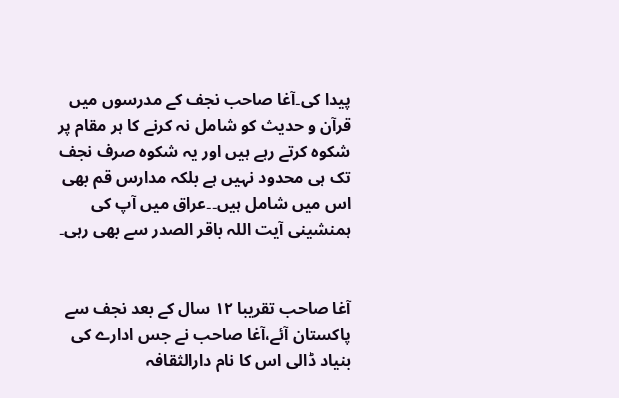پیدا کی۔آغا صاحب نجف کے مدرسوں میں قرآن و حدیث کو شامل نہ کرنے کا ہر مقام پر شکوہ کرتے رہے ہیں اور یہ شکوہ صرف نجف تک ہی محدود نہیں ہے بلکہ مدارس قم بھی اس میں شامل ہیں۔۔عراق میں آپ کی ہمنشینی آیت اللہ باقر الصدر سے بھی رہی۔


آغا صاحب تقریبا ١٢ سال کے بعد نجف سے پاکستان آئے،آغا صاحب نے جس ادارے کی بنیاد ڈالی اس کا نام دارالثقافہ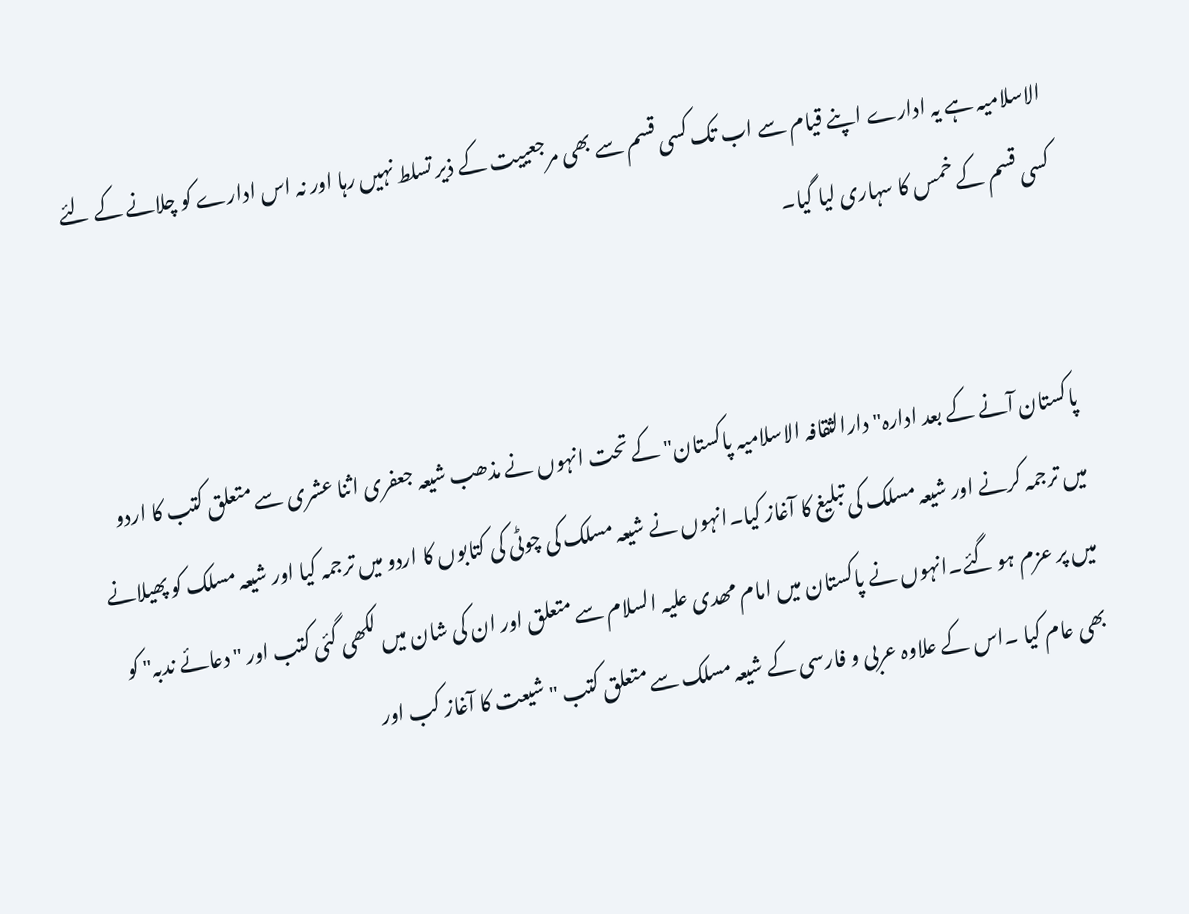الاسلامیہ ہے یہ ادارے اپنے قیام سے اب تک کسی قسم سے بھی مرجعییت کے ذیر تسلط نہیں رہا اور نہ اس ادارے کو چلانے کے لئے کسی قسم کے خمس کا سہاری لیا گیا۔


پاکستان آنے کے بعد ادارہ" دارالثقافہ الاسلامیہ پاکستان" کے تحت انہوں نے مذھب شیعہ جعفری اثنا عشری سے متعلق کتب کا اردو میں ترجمہ کرنے اور شیعہ مسلک کی تبلیغ کا آغاز کیا۔انہوں نے شیعہ مسلک کی چوٹی کی کتابوں کا اردو میں ترجمہ کیا اور شیعہ مسلک کو پھیلانے میں پر عزم ہو گئے۔انہوں نے پاکستان میں امام مھدی علیہ السلام سے متعلق اور ان کی شان میں لکھی گئی کتب اور "دعائے ندبہ" کو بھی عام کیا ۔اس کے علاوہ عربی و فارسی کے شیعہ مسلک سے متعلق کتب "شیعت کا آغاز کب اور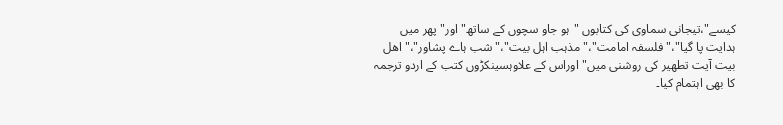کیسے"،تیجانی سماوی کی کتابوں "ہو جاو سچوں کے ساتھ" اور" پھر میں ہدایت پا گیا"،"فلسفہ امامت"،"مذہب اہل بیت"،"شب ہاے پشاور"،"اھل بیت آیت تطھیر کی روشنی میں" اوراس کے علاوہسینکڑوں کتب کے اردو ترجمہ کا بھی اہتمام کیا۔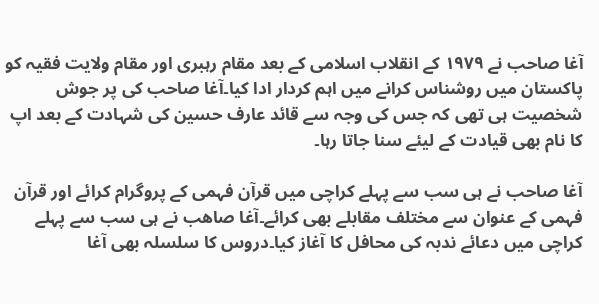آغا صاحب نے ١٩٧٩ کے انقلاب اسلامی کے بعد مقام رہبری اور مقام ولایت فقیہ کو پاکستان میں روشناس کرانے میں اہم کردار ادا کیا۔آغا صاحب کی پر جوش شخصیت ہی تھی کہ جس کی وجہ سے قائد عارف حسین کی شہادت کے بعد اپ کا نام بھی قیادت کے لیئے سنا جاتا رہا۔

آغا صاحب نے ہی سب سے پہلے کراچی میں قرآن فہمی کے پروگرام کرائے اور قرآن فہمی کے عنوان سے مختلف مقابلے بھی کرائے۔آغا صاھب نے ہی سب سے پہلے کراچی میں دعائے ندبہ کی محافل کا آغاز کیا۔دروس کا سلسلہ بھی آغا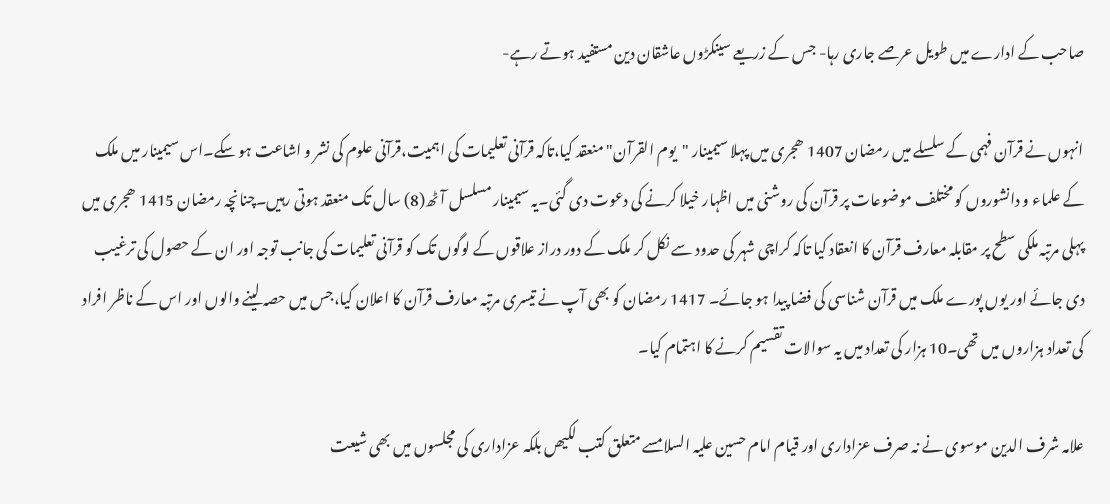صاحب کے ادارے میں طویل عرصے جاری رہا- جس کے زریعے سینکڑوں عاشقان دین مستفید ہوتے رہے-

انہوں نے قرآن فہمی کے سلسلے میں رمضان 1407 ھجری میں پہلا سیمینار "یوم القرآن" منعقد کیا،تاکہ قرآنی تعلیمات کی اہمیت،قرآنی علوم کی نشر و اشاعت ہو سکے۔اس سیمینار میں ملک کے علماء و دانشوروں کو مختلف موضوعات پر قرآن کی روشنی میں اظہار خیلا کرنے کی دعوت دی گئی۔یہ سیمینار مسلسل آٹھ(8) سال تک منعقد ہوتی رہیں۔چنانچہ رمضان 1415 ھجری میں پہلی مرتبہ ملکی سطح پر مقابلہ معارف قرآن کا انعقاد کیا تاکہ کراچی شہر کی حدود سے نکل کر ملک کے دور دراز علاقوں کے لوگوں تک کو قرآنی تعلیمات کی جانب توجہ اور ان کے حصول کی ترغیب دی جائے اور یوں پورے ملک میں قرآن شناسی کی فضا پیدا ہو جائے۔ 1417 رمضان کو بھی آپ نے تیسری مرتبہ معارف قرآن کا اعلان کیا،جس میں حصہ لینے والوں اور اس کے ناظر افراد کی تعداد ہزاروں میں تھی۔10 ہزار کی تعداد میں یہ سوالات تقسیم کرنے کا اہتمام کیا۔

علامہ شرف الدین موسوی نے نہ صرف عزاداری اور قیام امام حسین علیہ السلامسے متعلق کتب لکیھں بلکہ عزاداری کی مجلسوں میں بھی شیعت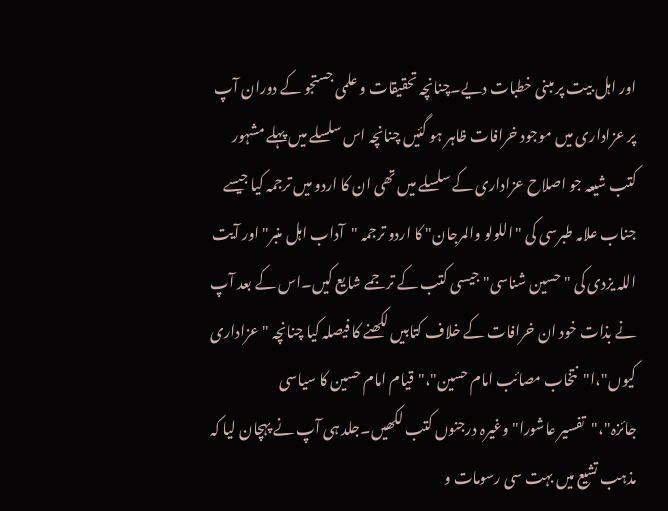اور اہل بیت پر مبنی خطبات دیے۔چنانچہ تحقیقات و علمی جستجو کے دوران آپ پر عزاداری میں موجود خرافات ظاہر ہو گئیں چنانچہ اس سلسلے میں پہلے مشہور کتب شیعہ جو اصلاح عزاداری کے سلسلے میں تھی ان کا اردو میں ترجمہ کیا جیسے جناب علامہ طبرسی کی "اللولو والمرجان" کا اردو ترجمہ "آداب اہل منبر" اور آیت اللہ یزدی کی "حسین شناسی" جیسی کتب کے ترجمے شایع کیں۔اس کے بعد آپ نے بذات خود ان خرافات کے خلاف کتابیں لکھنے کا فیصلہ کیا چنانچہ "عزاداری کیوں"،ا"نتخاب مصائب امام حسین"،"قیام امام حسین کا سیاسی جائزہ"،"تفسیر عاشورا" وغیرہ درجنوں کتب لکھیں۔جلد ہی آپ نے پہچان لیا کہ مذہب تشیع میں بہت سی رسومات و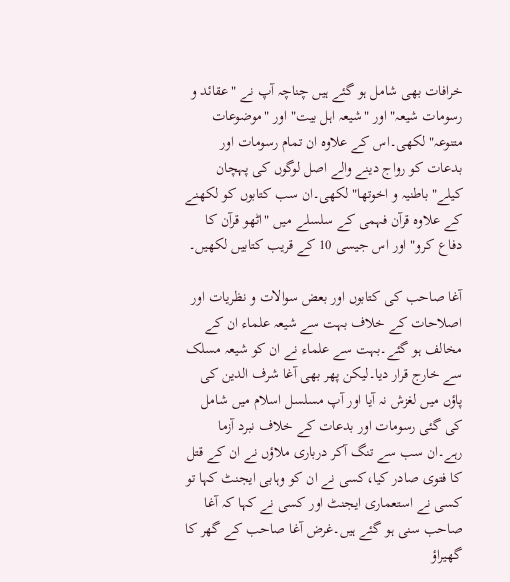خرافات بھی شامل ہو گئے ہیں چناچہ آپ نے "عقائد و رسومات شیعہ" اور "شیعہ اہل بیت" اور "موضوعات متنوعہ" لکھی۔اس کے علاوہ ان تمام رسومات اور بدعات کو رواج دینے والے اصل لوگوں کی پہچان کیلے"باطنیہ و اخوتھا" لکھی۔ان سب کتابوں کو لکھنے کے علاوہ قرآن فہمی کے سلسلے میں "اٹھو قرآن کا دفاع کرو" اور اس جیسی 10 کے قریب کتابیں لکھیں۔

آغا صاحب کی کتابوں اور بعض سوالات و نظریات اور اصلاحات کے خلاف بہت سے شیعہ علماء ان کے مخالف ہو گئے۔بہت سے علماء نے ان کو شیعہ مسلک سے خارج قرار دیا۔لیکن پھر بھی آغا شرف الدین کی پاؤں میں لغزش نہ آیا اور آپ مسلسل اسلام میں شامل کی گئی رسومات اور بدعات کے خلاف نبرد آزما رہے۔ان سب سے تنگ آکر درباری ملاؤں نے ان کے قتل کا فتوی صادر کیا،کسی نے ان کو وہابی ایجنٹ کہا تو کسی نے استعماری ایجنٹ اور کسی نے کہا کہ آغا صاحب سنی ہو گئے ہیں۔غرض آغا صاحب کے گھر کا گھیراؤ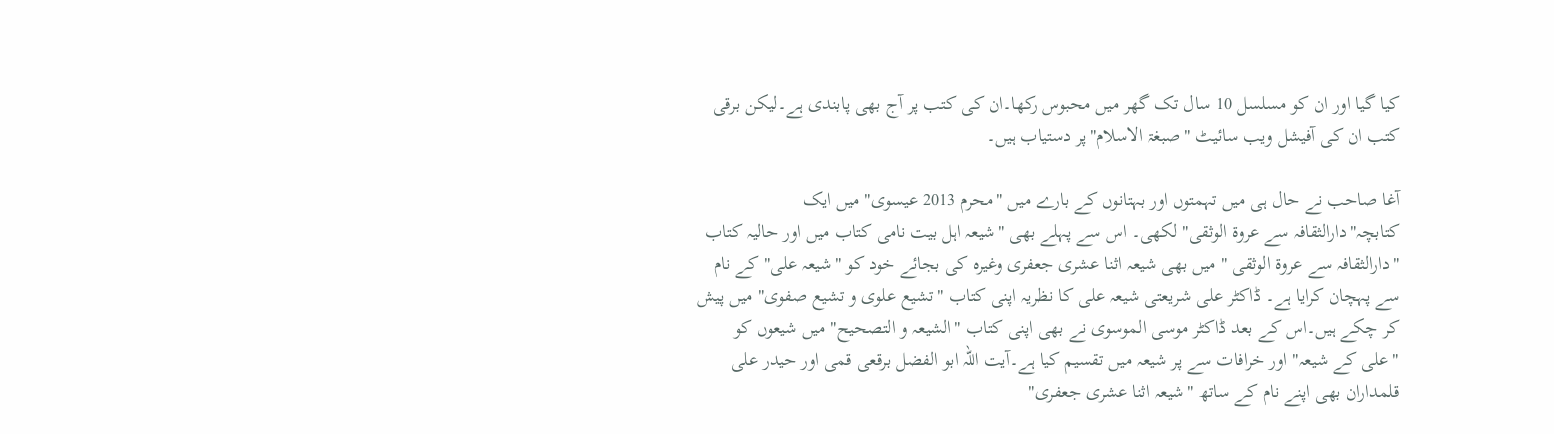کیا گیا اور ان کو مسلسل 10 سال تک گھر میں محبوس رکھا۔ان کی کتب پر آج بھی پابندی ہے۔لیکن برقی کتب ان کی آفیشل ویب سائیٹ "صبغۃ الاسلام"پر دستیاب ہیں۔

آغا صاحب نے حال ہی میں تہمتوں اور بہتانوں کے بارے میں "محرم 2013 عیسوی" میں ایک کتابچہ"دارالثقافہ سے عروۃ الوثقی" لکھی۔ اس سے پہلے بھی "شیعہ اہل بیت نامی کتاب میں اور حالیہ کتاب "دارالثقافہ سے عروۃ الوثقی " میں بھی شیعہ اثنا عشری جعفری وغیرہ کی بجائے خود کو "شیعہ علی" کے نام سے پہچان کرایا ہے۔ ڈاکٹر علی شریعتی شیعہ علی کا نظریہ اپنی کتاب "تشیع علوی و تشیع صفوی" میں پیش کر چکے ہیں۔اس کے بعد ڈاکٹر موسی الموسوی نے بھی اپنی کتاب "الشیعہ و التصحیح" میں شیعوں کو "علی کے شیعہ" اور خرافات سے پر شیعہ میں تقسیم کیا ہے۔آیت اللہ ابو الفضل برقعی قمی اور حیدر علی قلمداران بھی اپنے نام کے ساتھ "شیعہ اثنا عشری جعفری"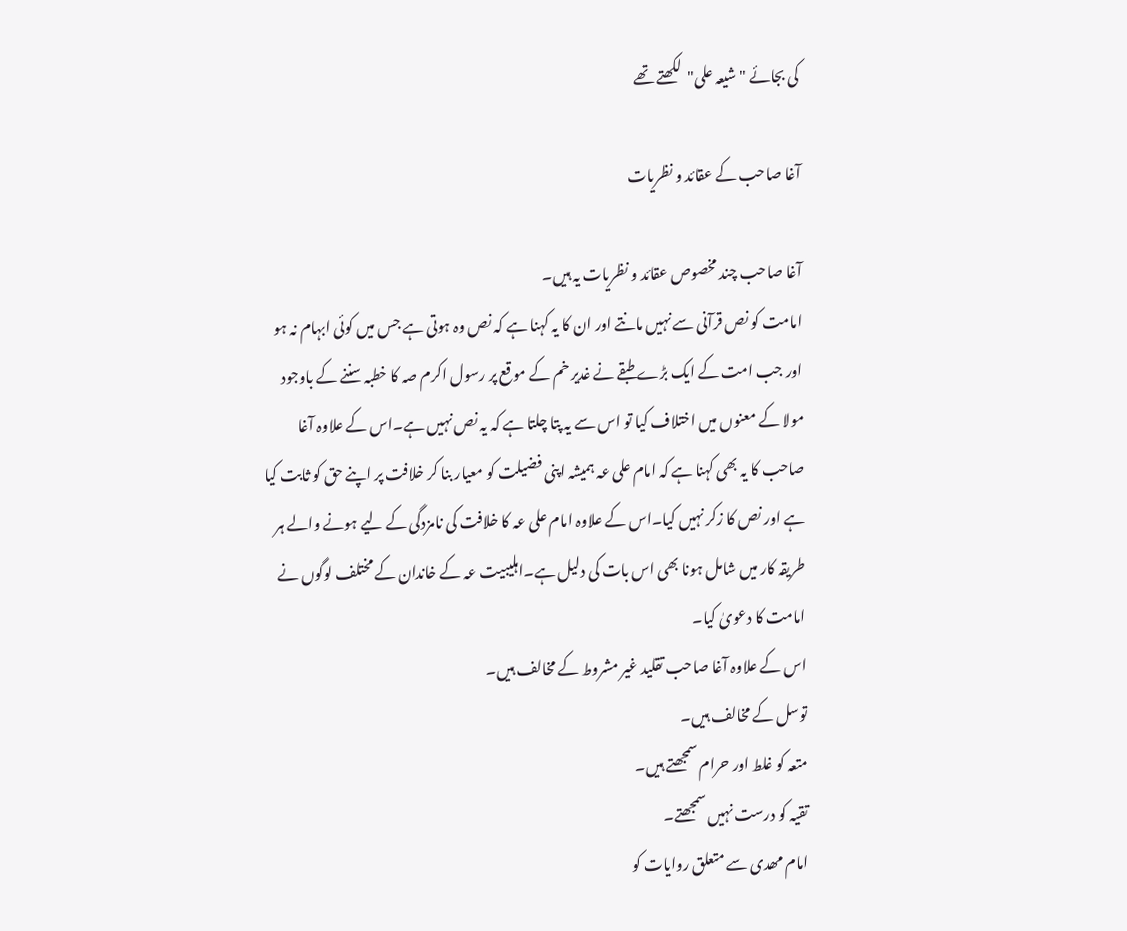کی بجائے "شیعہ علی"لکھتے تھے

آغا صاحب کے عقائد و نظریات

آغا صاحب چند مخصوص عقائد و نظریات یہ ہیں۔
امامت کو نص قرآنی سے نہیں مانتے اور ان کا یہ کہنا ہے کہ نص وہ ہوتی ہے جس میں کوئی ابہام نہ ہو اور جب امت کے ایک بڑے طبقے نے غدیر خم کے موقع پر رسول اکرم صہ کا خطبہ سننے کے باوجود مولا کے معنوں میں اختلاف کیا تو اس سے یہ پتا چلتا ہے کہ یہ نص نہیں ہے۔اس کے علاوہ آغا صاحب کا یہ بھی کہنا ہے کہ امام علی عہ ہمیشہ اپنی فضیلت کو معیار بنا کر خلافت پر اپنے حق کو ثابت کیا ہے اور نص کا زکر نہیں کیا۔اس کے علاوہ امام علی عہ کا خلافت کی نامزدگی کے لیے ہونے والے ہر طریقہ کار میں شامل ہونا بھی اس بات کی دلیل ہے۔اہلیبیت عہ کے خاندان کے مختلف لوگوں نے امامت کا دعویٰ کیا۔
اس کے علاوہ آغا صاحب تقلید غیر مشروط کے مخالف ہیں۔
توسل کے مخالف ہیں۔
متعہ کو غلط اور حرام سمجھتے ہیں۔
تقیہ کو درست نہیں سمجھتے۔
امام مھدی سے متعلق روایات کو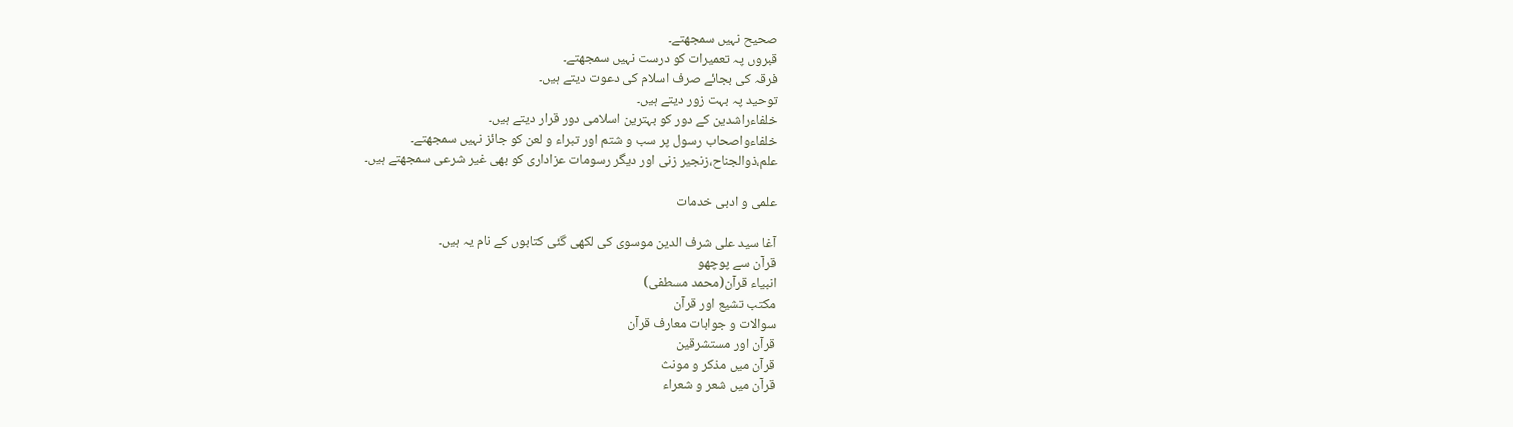صحیح نہیں سمجھتے۔
قبروں پہ تعمیرات کو درست نہیں سمجھتے۔
فرقہ کی بجائے صرف اسلام کی دعوت دیتے ہیں۔
توحید پہ بہت زور دیتے ہیں۔
خلفاءراشدین کے دور کو بہترین اسلامی دور قرار دیتے ہیں۔
خلفاءواصحاب رسول پر سب و شتم اور تبراء و لعن کو جائز نہیں سمجھتے۔
علم،ذوالجناح،زنجیر زنی اور دیگر رسومات عزاداری کو بھی غیر شرعی سمجھتے ہیں۔

علمی و ادبی خدمات

آغا سید علی شرف الدین موسوی کی لکھی گئی کتابوں کے نام یہ ہیں۔
قرآن سے پوچھو
انبیاء قرآن(محمد مسطفی)
مکتب تشیع اور قرآن
سوالات و جوابات معارف قرآن
قرآن اور مستشرقین
قرآن میں مذکر و مونث
قرآن میں شعر و شعراء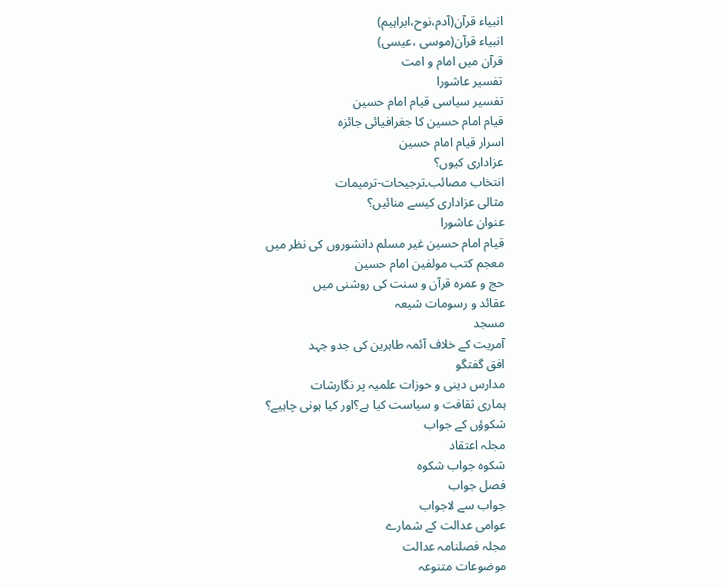انبیاء قرآن(آدم،نوح،ابراہیم)
انبیاء قرآن(موسی ،عیسی)
قرآن میں امام و امت
تفسیر عاشورا
تفسیر سیاسی قیام امام حسین
قیام امام حسین کا جغرافیائی جائزہ
اسرار قیام امام حسین
عزاداری کیوں؟
انتخاب مصائب۔ترجیحات-ترمیمات
مثالی عزاداری کیسے منائیں؟
عنوان عاشورا
قیام امام حسین غیر مسلم دانشوروں کی نظر میں
معجم کتب مولفین امام حسین
حج و عمرہ قرآن و سنت کی روشنی میں
عقائد و رسومات شیعہ
مسجد
آمریت کے خلاف آئمہ طاہرین کی جدو جہد
افق گفتگو
مدارس دینی و حوزات علمیہ پر نگارشات
ہماری ثقافت و سیاست کیا ہے؟اور کیا ہونی چاہیے؟
شکوؤں کے جواب
مجلہ اعتقاد
شکوہ جواب شکوہ
فصل جواب
جواب سے لاجواب
عوامی عدالت کے شمارے
مجلہ فصلنامہ عدالت
موضوعات متنوعہ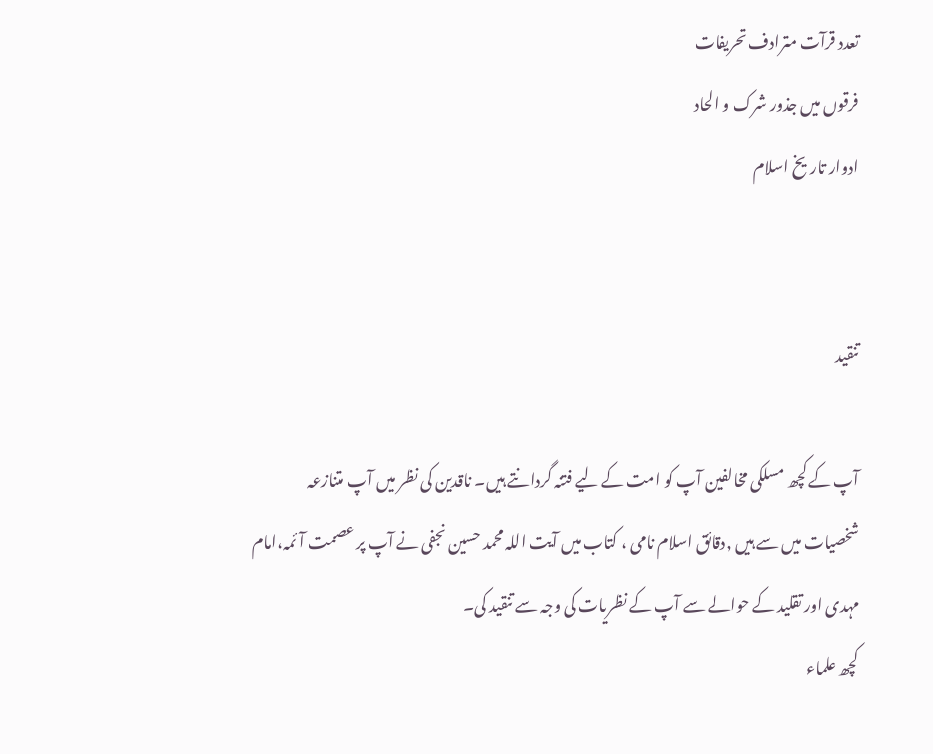تعدد قرآت مترادف تحریفات
فرقوں میں جذور شرک و الحاد
ادوار تاریخ اسلام


تنقید

آپ کے کچھ مسلکی مخالفین آپ کو امت کے لیے فتنہ گردانتے ہیں۔ ناقدین کی نظر میں آپ متنازعہ شخصیات میں سے ہیں ,دقائق اسلام نامی ، کتاب میں آیت اللہ محمد حسین نجفی نے آپ پر عصمت آئمہ،امام مہدی اور تقلید کے حوالے سے آپ کے نظریات کی وجہ سے تنقید کی۔
کچھ علماء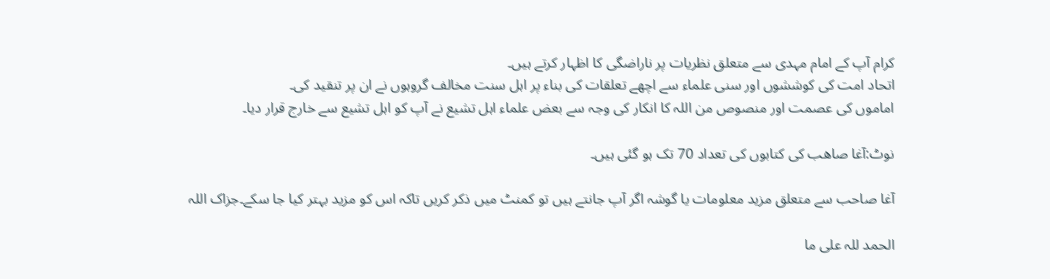کرام آپ کے امام مہدی سے متعلق نظریات پر ناراضگی کا اظہار کرتے ہیں۔
اتحاد امت کی کوششوں اور سنی علماء سے اچھے تعلقات کی بناء پر اہل سنت مخالف گروہوں نے ان پر تنقید کی۔
اماموں کی عصمت اور منصوص من اللہ کا انکار کی وجہ سے بعض علماء اہل تشیع نے آپ کو اہل تشیع سے خارج قرار دیا۔

نوٹ:آغا صاھب کی کتابوں کی تعداد 70 تک ہو گئی ہیں۔

آغا صاحب سے متعلق مزید معلومات یا گوشہ اگر آپ جانتے ہیں تو کمنٹ میں ذکر کریں تاکہ اس کو مزید بہتر کیا جا سکے۔جزاک اللہ

الحمد للہ علی ما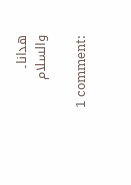ھدانا۔
والسلام

1 comment: